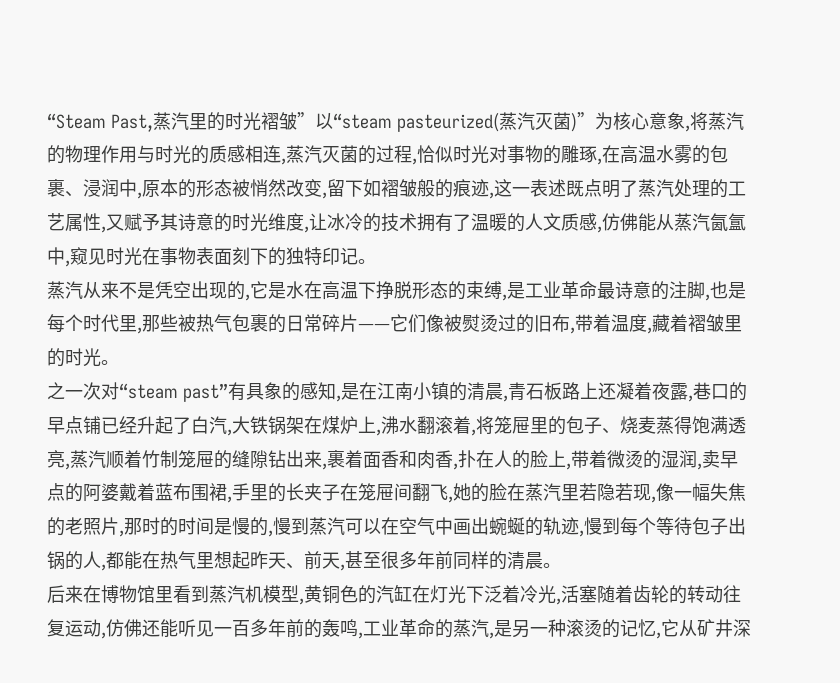“Steam Past,蒸汽里的时光褶皱”以“steam pasteurized(蒸汽灭菌)”为核心意象,将蒸汽的物理作用与时光的质感相连,蒸汽灭菌的过程,恰似时光对事物的雕琢,在高温水雾的包裹、浸润中,原本的形态被悄然改变,留下如褶皱般的痕迹,这一表述既点明了蒸汽处理的工艺属性,又赋予其诗意的时光维度,让冰冷的技术拥有了温暖的人文质感,仿佛能从蒸汽氤氲中,窥见时光在事物表面刻下的独特印记。
蒸汽从来不是凭空出现的,它是水在高温下挣脱形态的束缚,是工业革命最诗意的注脚,也是每个时代里,那些被热气包裹的日常碎片——它们像被熨烫过的旧布,带着温度,藏着褶皱里的时光。
之一次对“steam past”有具象的感知,是在江南小镇的清晨,青石板路上还凝着夜露,巷口的早点铺已经升起了白汽,大铁锅架在煤炉上,沸水翻滚着,将笼屉里的包子、烧麦蒸得饱满透亮,蒸汽顺着竹制笼屉的缝隙钻出来,裹着面香和肉香,扑在人的脸上,带着微烫的湿润,卖早点的阿婆戴着蓝布围裙,手里的长夹子在笼屉间翻飞,她的脸在蒸汽里若隐若现,像一幅失焦的老照片,那时的时间是慢的,慢到蒸汽可以在空气中画出蜿蜒的轨迹,慢到每个等待包子出锅的人,都能在热气里想起昨天、前天,甚至很多年前同样的清晨。
后来在博物馆里看到蒸汽机模型,黄铜色的汽缸在灯光下泛着冷光,活塞随着齿轮的转动往复运动,仿佛还能听见一百多年前的轰鸣,工业革命的蒸汽,是另一种滚烫的记忆,它从矿井深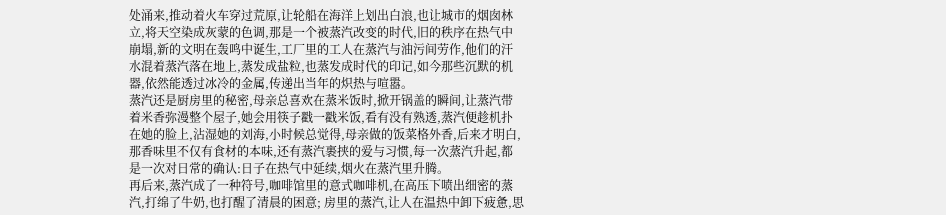处涌来,推动着火车穿过荒原,让轮船在海洋上划出白浪,也让城市的烟囱林立,将天空染成灰蒙的色调,那是一个被蒸汽改变的时代,旧的秩序在热气中崩塌,新的文明在轰鸣中诞生,工厂里的工人在蒸汽与油污间劳作,他们的汗水混着蒸汽落在地上,蒸发成盐粒,也蒸发成时代的印记,如今那些沉默的机器,依然能透过冰冷的金属,传递出当年的炽热与喧嚣。
蒸汽还是厨房里的秘密,母亲总喜欢在蒸米饭时,掀开锅盖的瞬间,让蒸汽带着米香弥漫整个屋子,她会用筷子戳一戳米饭,看有没有熟透,蒸汽便趁机扑在她的脸上,沾湿她的刘海,小时候总觉得,母亲做的饭菜格外香,后来才明白,那香味里不仅有食材的本味,还有蒸汽裹挟的爱与习惯,每一次蒸汽升起,都是一次对日常的确认:日子在热气中延续,烟火在蒸汽里升腾。
再后来,蒸汽成了一种符号,咖啡馆里的意式咖啡机,在高压下喷出细密的蒸汽,打绵了牛奶,也打醒了清晨的困意; 房里的蒸汽,让人在温热中卸下疲惫,思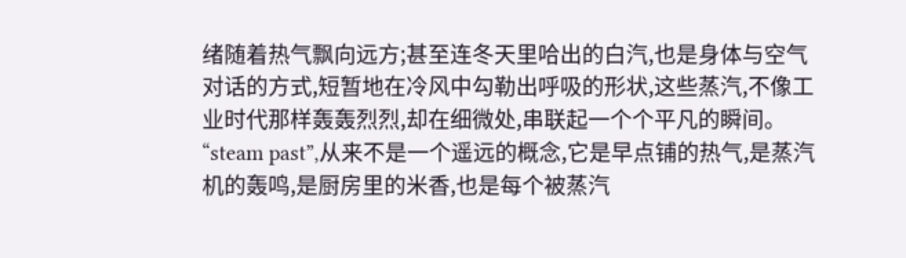绪随着热气飘向远方;甚至连冬天里哈出的白汽,也是身体与空气对话的方式,短暂地在冷风中勾勒出呼吸的形状,这些蒸汽,不像工业时代那样轰轰烈烈,却在细微处,串联起一个个平凡的瞬间。
“steam past”,从来不是一个遥远的概念,它是早点铺的热气,是蒸汽机的轰鸣,是厨房里的米香,也是每个被蒸汽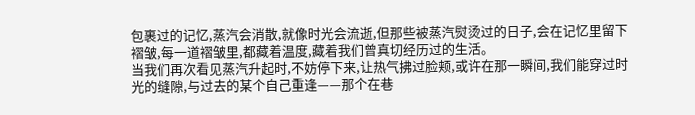包裹过的记忆,蒸汽会消散,就像时光会流逝,但那些被蒸汽熨烫过的日子,会在记忆里留下褶皱,每一道褶皱里,都藏着温度,藏着我们曾真切经历过的生活。
当我们再次看见蒸汽升起时,不妨停下来,让热气拂过脸颊,或许在那一瞬间,我们能穿过时光的缝隙,与过去的某个自己重逢——那个在巷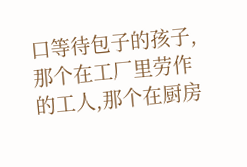口等待包子的孩子,那个在工厂里劳作的工人,那个在厨房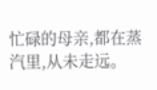忙碌的母亲,都在蒸汽里,从未走远。